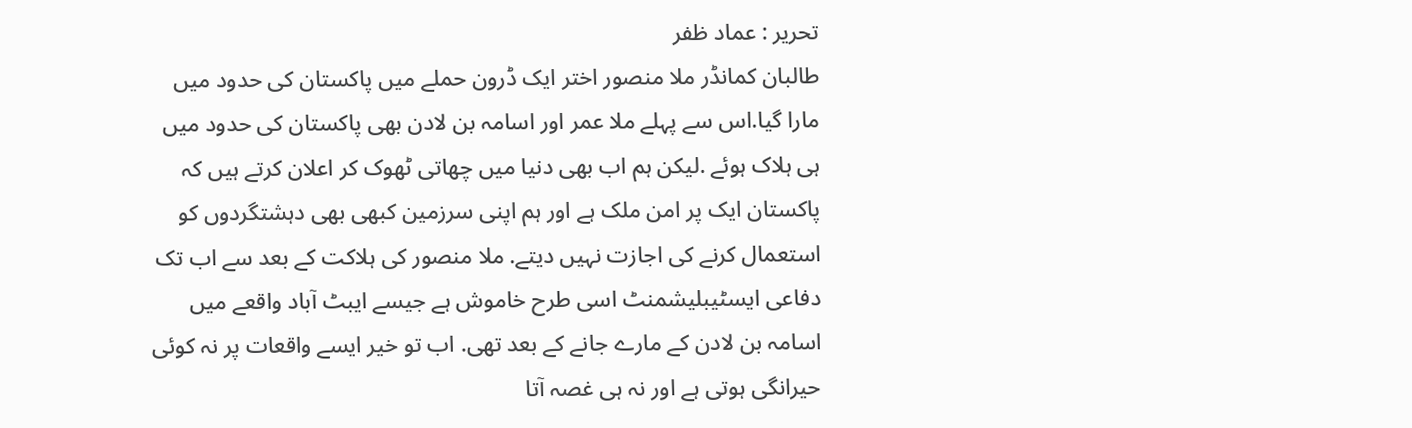تحریر : عماد ظفر
طالبان کمانڈر ملا منصور اختر ایک ڈرون حملے میں پاکستان کی حدود میں مارا گیا.اس سے پہلے ملا عمر اور اسامہ بن لادن بھی پاکستان کی حدود میں ہی ہلاک ہوئے .لیکن ہم اب بھی دنیا میں چھاتی ٹھوک کر اعلان کرتے ہیں کہ پاکستان ایک پر امن ملک ہے اور ہم اپنی سرزمین کبھی بھی دہشتگردوں کو استعمال کرنے کی اجازت نہیں دیتے. ملا منصور کی ہلاکت کے بعد سے اب تک دفاعی ایسٹیبلیشمنٹ اسی طرح خاموش ہے جیسے ایبٹ آباد واقعے میں اسامہ بن لادن کے مارے جانے کے بعد تھی. اب تو خیر ایسے واقعات پر نہ کوئی حیرانگی ہوتی ہے اور نہ ہی غصہ آتا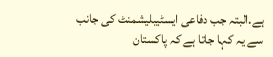ہے.البتہ جب دفاعی ایسٹیبلیشمنٹ کی جانب سے یہ کہا جاتا ہے کہ پاکستان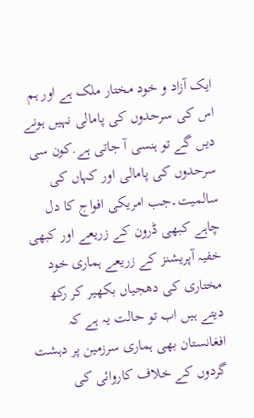ایک آزاد و خود مختار ملک ہے اور ہم اس کی سرحدوں کی پامالی نہیں ہونے دیں گے تو ہنسی آ جاتی ہے.کون سی سرحدوں کی پامالی اور کہاں کی سالمیت۔جب امریکی افواج کا دل چاہے کبھی ڈرون کے زریعے اور کبھی خفیہ آپریشنز کے زریعے ہماری خود مختاری کی دھجیاں بکھیر کر رکھ دیتے ہیں اب تو حالت یہ ہے کہ افغانستان بھی ہماری سرزمین پر دہشت گردوں کے خلاف کاروائی کی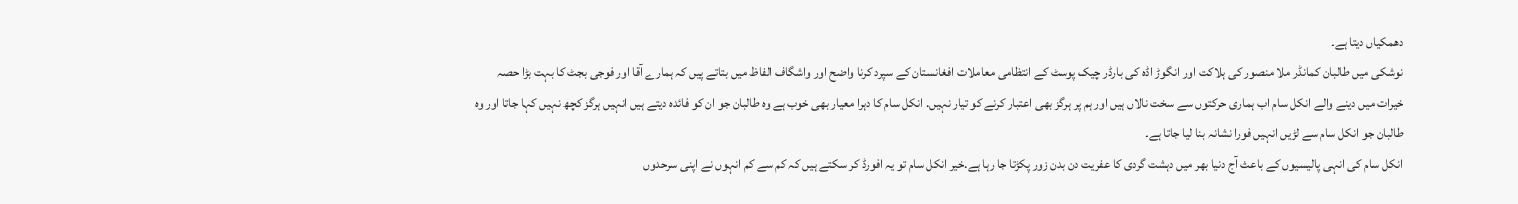دھمکیاں دیتا ہے۔
نوشکی میں طالبان کمانڈر ملا منصور کی ہلاکت اور انگوڑ اڈہ کی بارڈر چیک پوسٹ کے انتظامی معاملات افغانستان کے سپرد کرنا واضح اور واشگاف الفاظ میں بتاتے پیں کہ ہمارے آقا اور فوجی بجٹ کا بہت بڑا حصہ خیرات میں دینے والے انکل سام اب ہماری حرکتوں سے سخت نالاں ہیں اور ہم پر ہرگز بھی اعتبار کرنے کو تیار نہیں. انکل سام کا دہرا معیار بھی خوب ہے وہ طالبان جو ان کو فائدہ دیتے ہیں انہیں ہرگز کچھ نہیں کہا جاتا اور وہ طالبان جو انکل سام سے لڑیں انہیں فورا نشانہ بنا لیا جاتا ہے۔
انکل سام کی انہی پالیسیوں کے باعث آج دنیا بھر میں دہشت گردی کا عفریت دن بدن زور پکڑتا جا رہا ہے.خیر انکل سام تو یہ افورڈ کر سکتے ہیں کہ کم سے کم انہوں نے اپنی سرحدوں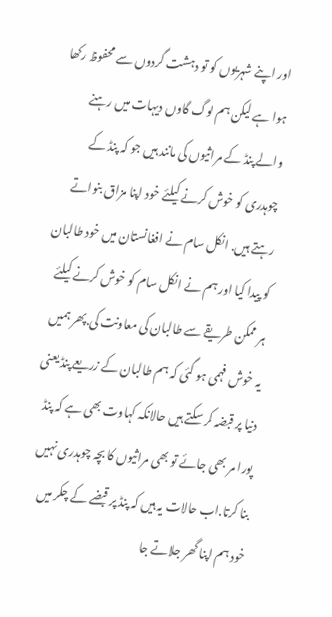اور اپنے شہریوں کو تو دہشت گردوں سے محفوظ رکھا ہوا ہے لیکن ہم لوگ گاوں دیہات میں رہنے والے پنڈ کے مراثیوں کی مانند ہیں جو کہ پنڈ کے چوہدری کو خوش کرنے کیلئے خود اپنا مزاق بنواتے رہتے ہیں. انکل سام نے افغانستان میں خود طالبان کو پیدا کیا اور ہم نے انکل سام کو خوش کرنے کیلئے ہر ممکن طریقے سے طالبان کی معاونت کی.پھر ہمیں یہ خوش فہمی ہو گئی کہ ہم طالبان کے زریعے پنڈ یعنی دنیا پر قبضہ کر سکتے ہیں حالانکہ کہاوت بھی ہے کہ پنڈ پورا مر بھی جائے تو بھی مراثیوں کا بچہ چوہدری نہیں بنا کرتا.اب حالات یہ ہیں کہ پنڈ پر قبضے کے چکر میں خود ہم اپنا گھر جلاتے جا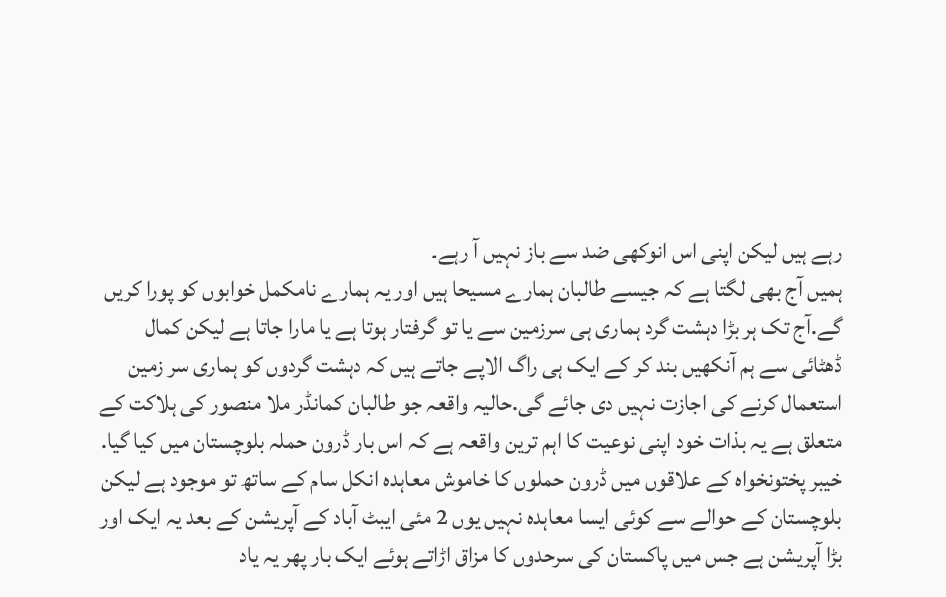رہے ہیں لیکن اپنی اس انوکھی ضد سے باز نہیں آ رہے۔
ہمیں آج بھی لگتا ہے کہ جیسے طالبان ہمارے مسیحا ہیں اور یہ ہمارے نامکمل خوابوں کو پورا کریں گے.آج تک ہر بڑا دہشت گرد ہماری ہی سرزمین سے یا تو گرفتار ہوتا ہے یا مارا جاتا ہے لیکن کمال ڈھٹائی سے ہم آنکھیں بند کر کے ایک ہی راگ الاپے جاتے ہیں کہ دہشت گردوں کو ہماری سر زمین استعمال کرنے کی اجازت نہیں دی جائے گی.حالیہ واقعہ جو طالبان کمانڈر ملا منصور کی ہلاکت کے متعلق ہے یہ بذات خود اپنی نوعیت کا اہم ترین واقعہ ہے کہ اس بار ڈرون حملہ بلوچستان میں کیا گیا. خیبر پختونخواہ کے علاقوں میں ڈرون حملوں کا خاموش معاہدہ انکل سام کے ساتھ تو موجود ہے لیکن بلوچستان کے حوالے سے کوئی ایسا معاہدہ نہیں یوں 2 مئی ایبٹ آباد کے آپریشن کے بعد یہ ایک اور بڑا آپریشن ہے جس میں پاکستان کی سرحدوں کا مزاق اڑاتے ہوئے ایک بار پھر یہ یاد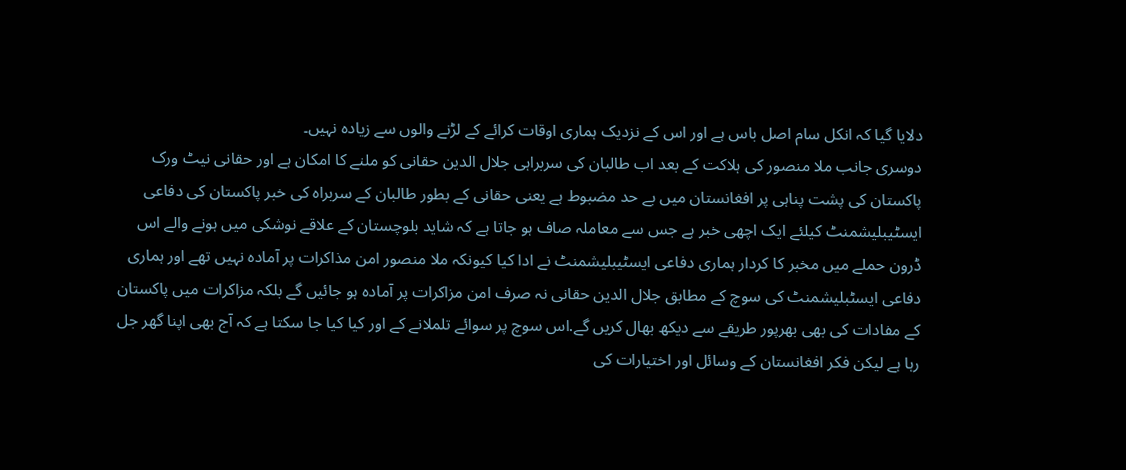دلایا گیا کہ انکل سام اصل باس ہے اور اس کے نزدیک ہماری اوقات کرائے کے لڑنے والوں سے زیادہ نہیں۔
دوسری جانب ملا منصور کی ہلاکت کے بعد اب طالبان کی سربراہی جلال الدین حقانی کو ملنے کا امکان ہے اور حقانی نیٹ ورک پاکستان کی پشت پناہی پر افغانستان میں بے حد مضبوط ہے یعنی حقانی کے بطور طالبان کے سربراہ کی خبر پاکستان کی دفاعی ایسٹیبلیشمنٹ کیلئے ایک اچھی خبر ہے جس سے معاملہ صاف ہو جاتا ہے کہ شاید بلوچستان کے علاقے نوشکی میں ہونے والے اس ڈرون حملے میں مخبر کا کردار ہماری دفاعی ایسٹیبلیشمنٹ نے ادا کیا کیونکہ ملا منصور امن مذاکرات پر آمادہ نہیں تھے اور ہماری دفاعی ایسٹبلیشمنٹ کی سوچ کے مطابق جلال الدین حقانی نہ صرف امن مزاکرات پر آمادہ ہو جائیں گے بلکہ مزاکرات میں پاکستان کے مفادات کی بھی بھرپور طریقے سے دیکھ بھال کریں گے.اس سوچ پر سوائے تلملانے کے اور کیا کیا جا سکتا ہے کہ آج بھی اپنا گھر جل رہا ہے لیکن فکر افغانستان کے وسائل اور اختیارات کی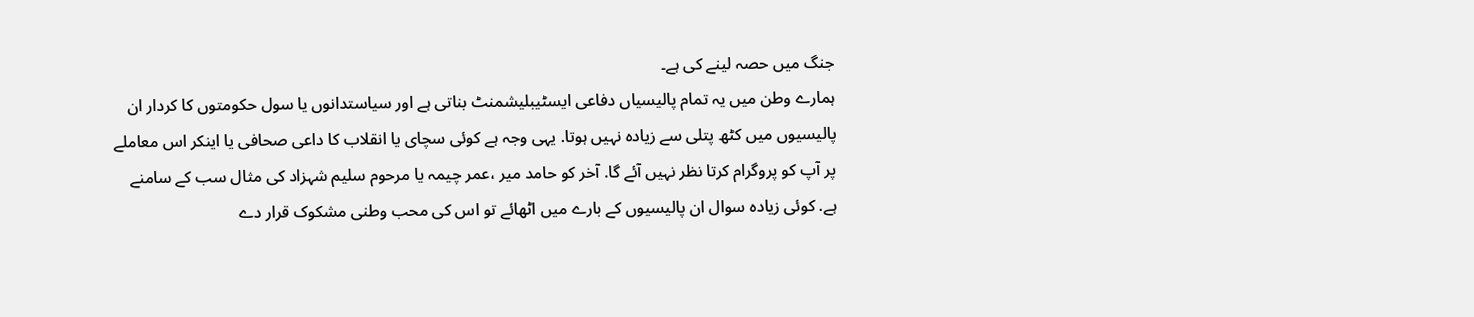جنگ میں حصہ لینے کی ہے۔
ہمارے وطن میں یہ تمام پالیسیاں دفاعی ایسٹیبلیشمنٹ بناتی ہے اور سیاستدانوں یا سول حکومتوں کا کردار ان پالیسیوں میں کٹھ پتلی سے زیادہ نہیں ہوتا. یہی وجہ ہے کوئی سچای یا انقلاب کا داعی صحافی یا اینکر اس معاملے پر آپ کو پروگرام کرتا نظر نہیں آئے گا. آخر کو حامد میر ،عمر چیمہ یا مرحوم سلیم شہزاد کی مثال سب کے سامنے ہے. کوئی زیادہ سوال ان پالیسیوں کے بارے میں اٹھائے تو اس کی محب وطنی مشکوک قرار دے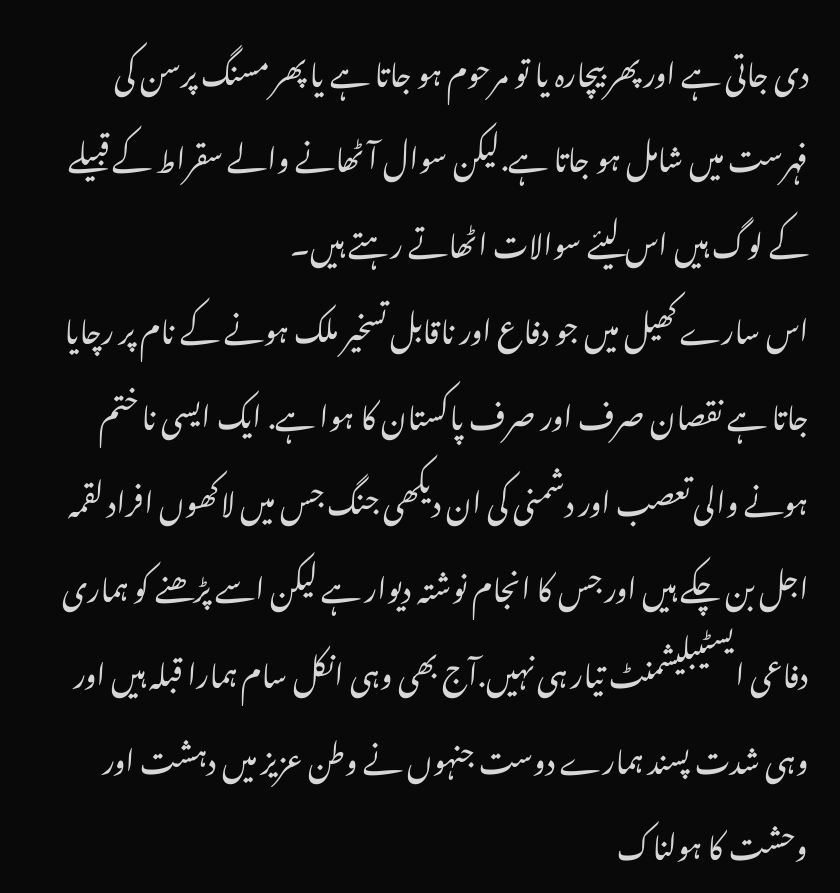دی جاتی ہے اور پھر بیچارہ یا تو مرحوم ہو جاتا ہے یا پھر مسنگ پرسن کی فہرست میں شامل ہو جاتا ہے.لیکن سوال آٹھانے والے سقراط کے قبیلے کے لوگ ہیں اس لیئے سوالات اٹھاتے رہتے ہیں۔
اس سارے کھیل میں جو دفاع اور ناقابل تسخیر ملک ہونے کے نام پر رچایا جاتا ہے نقصان صرف اور صرف پاکستان کا ہوا ہے. ایک ایسی نا ختم ہونے والی تعصب اور دشمنی کی ان دیکھی جنگ جس میں لاکھوں افراد لقمہ اجل بن چکے ہیں اور جس کا انجام نوشتہ دیوار ہے لیکن اسے پڑھنے کو ہماری دفاعی ایسٹیبلیشمنٹ تیار ہی نہیں.آج بھی وہی انکل سام ہمارا قبلہ ہیں اور وہی شدت پسند ہمارے دوست جنہوں نے وطن عزیز میں دہشت اور وحشت کا ہولناک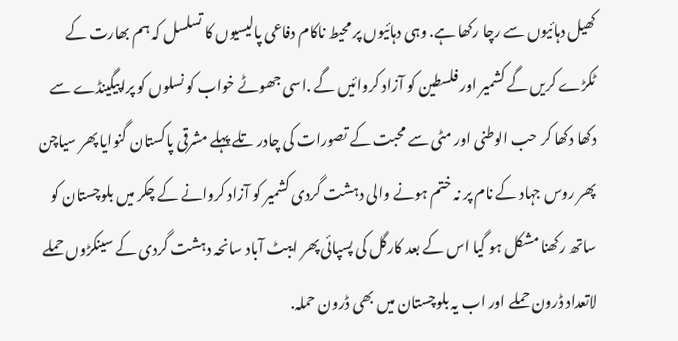کھیل دہائیوں سے رچا رکھا ہے. وہی دہائیوں پر محیط ناکام دفاعی پالیسیوں کا تسلسل کہ ہم بھارت کے ٹکڑے کریں گے کشمیر اور فلسطین کو آزاد کروائیں گے .اسی جھوٹے خواب کو نسلوں کو پراپیگینڈے سے دکھا دکھا کر حب الوطنی اور مٹی سے محبت کے تصورات کی چادر تلے پہلے مشرقی پاکستان گنوایا پھر سیاچن پھر روس جہاد کے نام پر نہ ختم ہونے والی دہشت گردی کشمیر کو آزاد کروانے کے چکر میں بلوچستان کو ساتھ رکھنا مشکل ہو گیا اس کے بعد کارگل کی پسپائی پھر ایبٹ آباد سانحہ دہشت گردی کے سینکڑوں حملے لاتعداد ڈرون حملے اور اب یہ بلوچستان میں بھی ڈرون حملہ.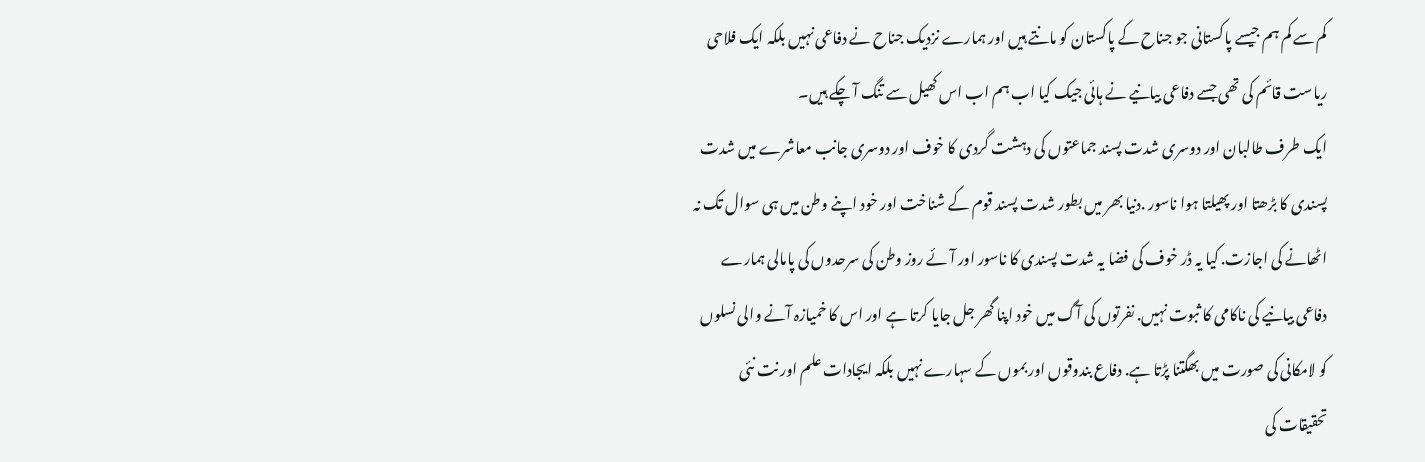کم سے کم ہم جیسے پاکستانی جو جناح کے پاکستان کو مانتے ہیں اور ہمارے نزدیک جناح نے دفاعی نہیں بلکہ ایک فلاحی ریاست قائم کی تھی جسے دفاعی بیانیے نے ہائی جیک کیا اب ہم اب اس کھیل سے تنگ آ چکے ہیں۔
ایک طرف طالبان اور دوسری شدت پسند جماعتوں کی دہشت گردی کا خوف اور دوسری جانب معاشرے میں شدت پسندی کا بڑھتا اور پھیلتا ہوا ناسور .دنیا بھر میں بطور شدت پسند قوم کے شناخت اور خود اپنے وطن میں ہی سوال تک نہ اٹھانے کی اجازت. کیا یہ ڈر خوف کی فضا یہ شدت پسندی کا ناسور اور آئے روز وطن کی سرحدوں کی پامالی ہمارے دفاعی بیانیے کی ناکامی کا ثبوت نہیں. نفرتوں کی آگ میں خود اپنا گھر جل جایا کرتا ہے اور اس کا خمیازہ آنے والی نسلوں کو لامکانی کی صورت میں بھگتنا پڑتا ہے. دفاع بندوقوں اور بموں کے سہارے نہیں بلکہ ایجادات علم اور نت نئی تحقیقات کی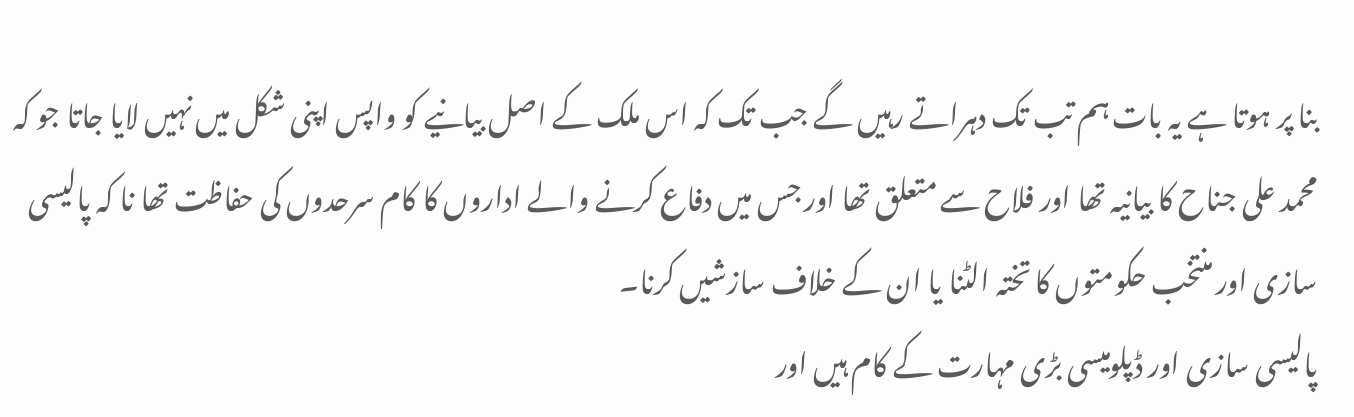بنا پر ہوتا ہے یہ بات ہم تب تک دہراتے رہیں گے جب تک کہ اس ملک کے اصل بیانیے کو واپس اپنی شکل میں نہیں لایا جاتا جو کہ محمد علی جناح کا بیانیہ تھا اور فلاح سے متعلق تھا اور جس میں دفاع کرنے والے اداروں کا کام سرحدوں کی حفاظت تھا نا کہ پالیسی سازی اور منتخب حکومتوں کا تختہ الٹنا یا ان کے خلاف سازشیں کرنا۔
پالیسی سازی اور ڈپلومیسی بڑی مہارت کے کام ہیں اور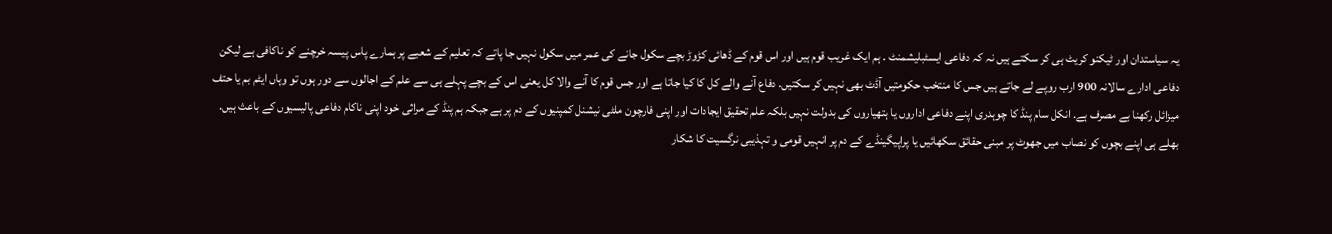یہ سیاستدان اور ٹیکنو کریٹ ہی کر سکتے ہیں نہ کہ دفاعی ایسٹبلیشمنٹ . ہم ایک غریب قوم ہیں اور اس قوم کے ڈھائی کڑوڑ بچے سکول جانے کی عمر میں سکول نہیں جا پاتے کہ تعلیم کے شعبے پر ہمارے پاس پیسہ خرچنے کو ناکافی ہے لیکن دفاعی ادارے سالانہ 900 ارب روپے لے جاتے ہیں جس کا منتخب حکومتیں آڈٹ بھی نہیں کر سکتیں. دفاع آنے والے کل کا کیا جاتا ہے اور جس قوم کا آنے والا کل یعنی اس کے بچے پہلے ہی سے علم کے اجالوں سے دور ہوں تو وہاں ایٹم بم یا حتف میزائل رکھنا بے مصرف ہے. انکل سام پنڈ کا چوہدری اپنے دفاعی اداروں یا ہتھیاروں کی بدولت نہیں بلکہ علم تحقیق ایجادات اور اپنی فارچون ملٹی نیشنل کمپنیوں کے دم پر ہے جبکہ ہم پنڈ کے مراثی خود اپنی ناکام دفاعی پالیسیوں کے باعث ہیں. بھلے ہی اپنے بچوں کو نصاب میں جھوٹ پر مبنی حقائق سکھائیں یا پراپیگینڈے کے دم پر انہیں قومی و تہذیبی نرگسیت کا شکار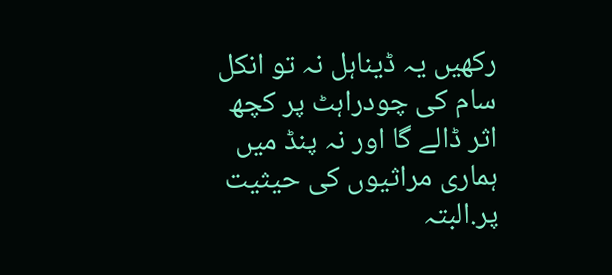رکھیں یہ ڈیناہل نہ تو انکل سام کی چودراہٹ پر کچھ اثر ڈالے گا اور نہ پنڈ میں ہماری مراثیوں کی حیثیت پر.البتہ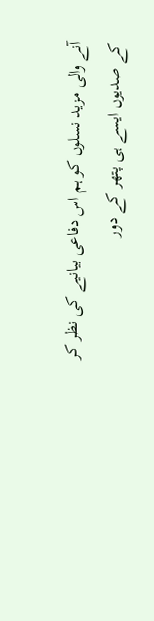آنے والی مزید نسلوں کو ہم اس دفاعی بیانیے کی نظر کر کے صدیوں ایسے ہی پتھر کے دور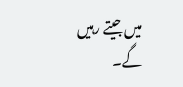میں جیتے رہیں گے۔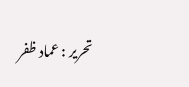تحریر : عماد ظفر